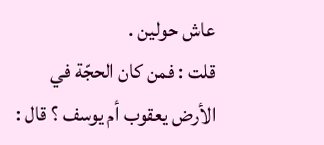عاش حولين .
قلت : فمن كان الحجّة في الأرض يعقوب أم يوسف ؟ قال :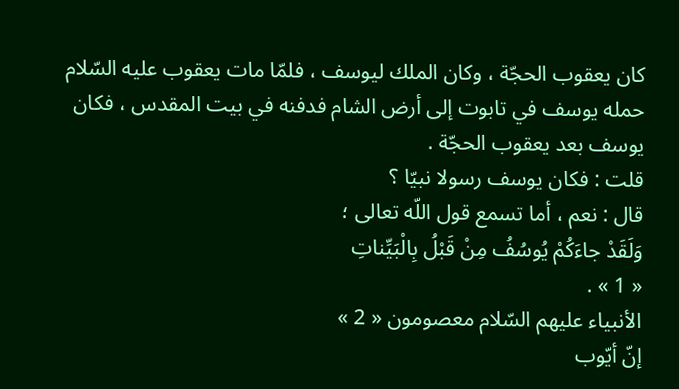كان يعقوب الحجّة ، وكان الملك ليوسف ، فلمّا مات يعقوب عليه السّلام حمله يوسف في تابوت إلى أرض الشام فدفنه في بيت المقدس ، فكان يوسف بعد يعقوب الحجّة .
قلت : فكان يوسف رسولا نبيّا ؟
قال : نعم ، أما تسمع قول اللّه تعالى ؛
وَلَقَدْ جاءَكُمْ يُوسُفُ مِنْ قَبْلُ بِالْبَيِّناتِ
« 1 » .
الأنبياء عليهم السّلام معصومون « 2 »
إنّ أيّوب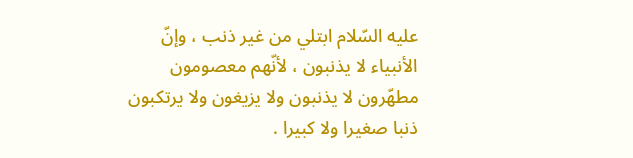عليه السّلام ابتلي من غير ذنب ، وإنّ الأنبياء لا يذنبون ، لأنّهم معصومون مطهّرون لا يذنبون ولا يزيغون ولا يرتكبون ذنبا صغيرا ولا كبيرا .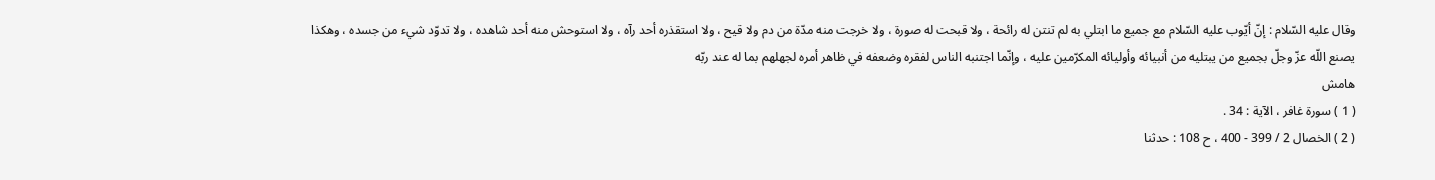وقال عليه السّلام : إنّ أيّوب عليه السّلام مع جميع ما ابتلي به لم تنتن له رائحة ، ولا قبحت له صورة ، ولا خرجت منه مدّة من دم ولا قيح ، ولا استقذره أحد رآه ، ولا استوحش منه أحد شاهده ، ولا تدوّد شيء من جسده ، وهكذا يصنع اللّه عزّ وجلّ بجميع من يبتليه من أنبيائه وأوليائه المكرّمين عليه ، وإنّما اجتنبه الناس لفقره وضعفه في ظاهر أمره لجهلهم بما له عند ربّه
هامش
( 1 ) سورة غافر ، الآية : 34 .
( 2 ) الخصال 2 / 399 - 400 ، ح 108 : حدثنا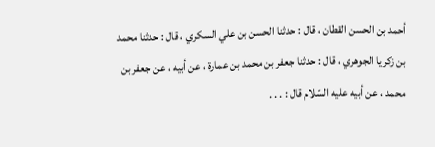أحمد بن الحسن القطان ، قال : حدثنا الحسن بن علي السكري ، قال : حدثنا محمد بن زكريا الجوهري ، قال : حدثنا جعفر بن محمد بن عمارة ، عن أبيه ، عن جعفر بن محمد ، عن أبيه عليه السّلام قال : . . .